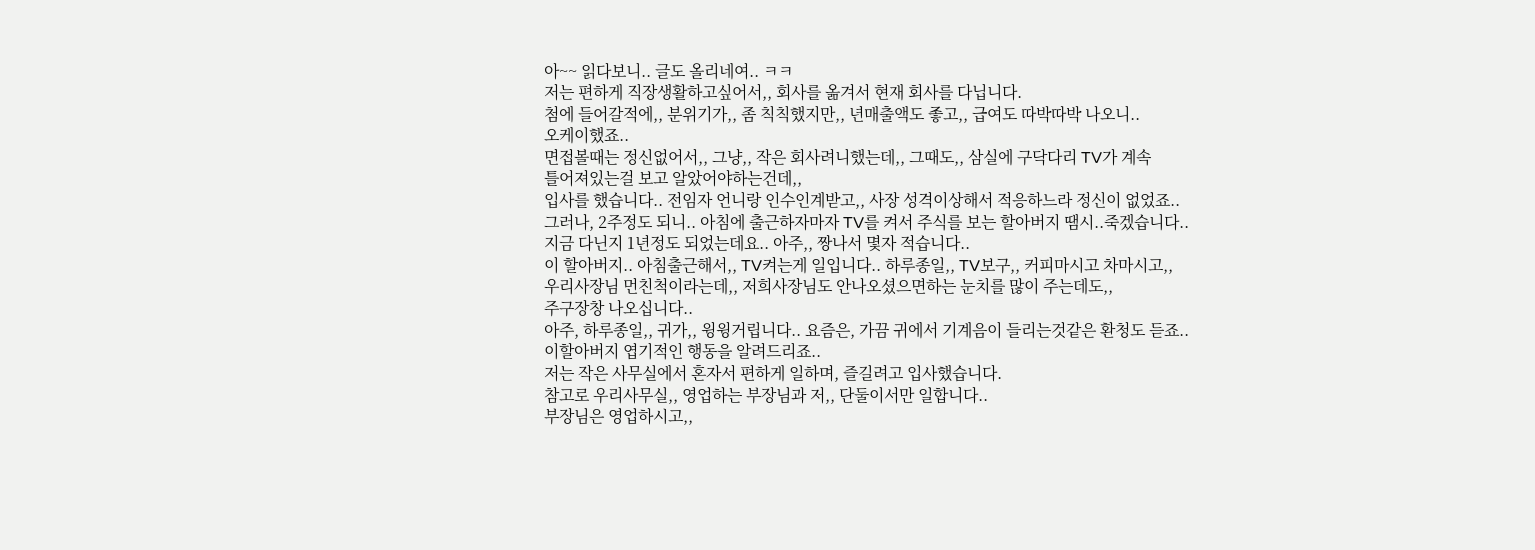아~~ 읽다보니.. 글도 올리네여.. ㅋㅋ
저는 편하게 직장생활하고싶어서,, 회사를 옮겨서 현재 회사를 다닙니다.
첨에 들어갈적에,, 분위기가,, 좀 칙칙했지만,, 년매출액도 좋고,, 급여도 따박따박 나오니..
오케이했죠..
면접볼때는 정신없어서,, 그냥,, 작은 회사려니했는데,, 그때도,, 삼실에 구닥다리 TV가 계속
틀어져있는걸 보고 알았어야하는건데,,
입사를 했습니다.. 전임자 언니랑 인수인계받고,, 사장 성격이상해서 적응하느라 정신이 없었죠..
그러나, 2주정도 되니.. 아침에 출근하자마자 TV를 켜서 주식를 보는 할아버지 땜시..죽겠습니다..
지금 다닌지 1년정도 되었는데요.. 아주,, 짱나서 몇자 적습니다..
이 할아버지.. 아침출근해서,, TV켜는게 일입니다.. 하루종일,, TV보구,, 커피마시고 차마시고,,
우리사장님 먼친척이라는데,, 저희사장님도 안나오셨으면하는 눈치를 많이 주는데도,,
주구장창 나오십니다..
아주, 하루종일,, 귀가,, 윙윙거립니다.. 요즘은, 가끔 귀에서 기계음이 들리는것같은 환청도 듣죠..
이할아버지 엽기적인 행동을 알려드리죠..
저는 작은 사무실에서 혼자서 편하게 일하며, 즐길려고 입사했습니다.
참고로 우리사무실,, 영업하는 부장님과 저,, 단둘이서만 일합니다..
부장님은 영업하시고,,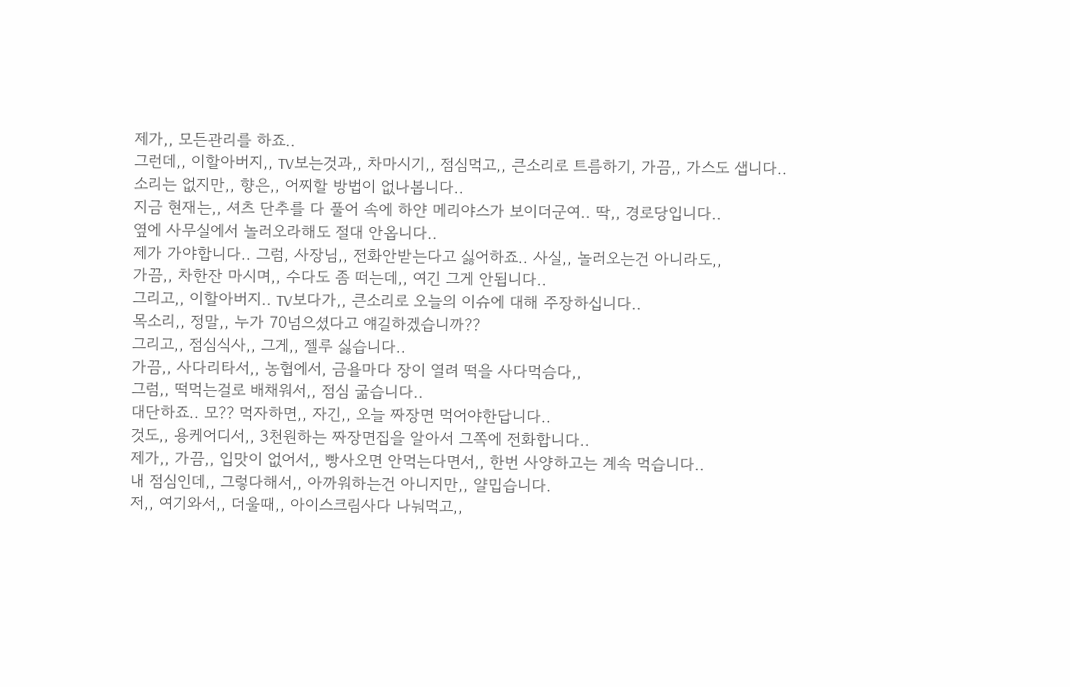제가,, 모든관리를 하죠..
그런데,, 이할아버지,, TV보는것과,, 차마시기,, 점심먹고,, 큰소리로 트름하기, 가끔,, 가스도 샙니다..
소리는 없지만,, 향은,, 어찌할 방법이 없나봅니다..
지금 현재는,, 셔츠 단추를 다 풀어 속에 하얀 메리야스가 보이더군여.. 딱,, 경로당입니다..
옆에 사무실에서 놀러오라해도 절대 안옵니다..
제가 가야합니다.. 그럼, 사장님,, 전화안받는다고 싫어하죠.. 사실,, 놀러오는건 아니라도,,
가끔,, 차한잔 마시며,, 수다도 좀 떠는데,, 여긴 그게 안됩니다..
그리고,, 이할아버지.. TV보다가,, 큰소리로 오늘의 이슈에 대해 주장하십니다..
목소리,, 정말,, 누가 70넘으셨다고 얘길하겠습니까??
그리고,, 점심식사,, 그게,, 젤루 싫습니다..
가끔,, 사다리타서,, 농협에서, 금욜마다 장이 열려 떡을 사다먹슴다,,
그럼,, 떡먹는걸로 배채워서,, 점심 굶습니다..
대단하죠.. 모?? 먹자하면,, 자긴,, 오늘 짜장면 먹어야한답니다..
것도,, 용케어디서,, 3천원하는 짜장면집을 알아서 그쪽에 전화합니다..
제가,, 가끔,, 입맛이 없어서,, 빵사오면 안먹는다면서,, 한번 사양하고는 계속 먹습니다..
내 점심인데,, 그렇다해서,, 아까워하는건 아니지만,, 얄밉습니다.
저,, 여기와서,, 더울때,, 아이스크림사다 나눠먹고,,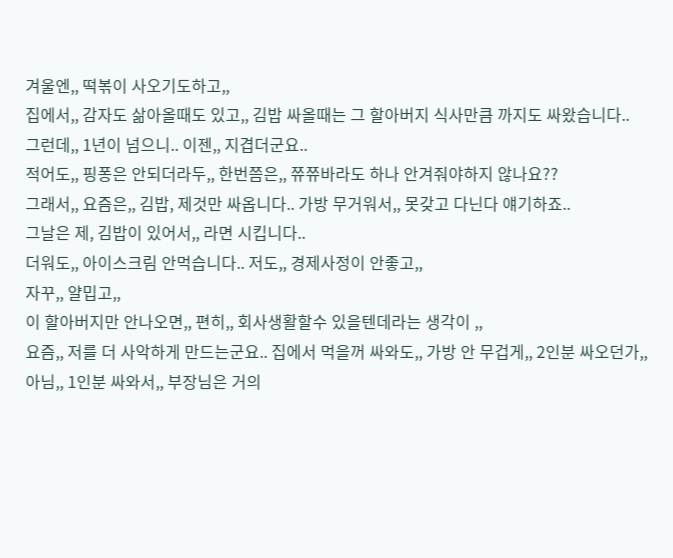겨울엔,, 떡볶이 사오기도하고,,
집에서,, 감자도 삶아올때도 있고,, 김밥 싸올때는 그 할아버지 식사만큼 까지도 싸왔습니다..
그런데,, 1년이 넘으니.. 이젠,, 지겹더군요..
적어도,, 핑퐁은 안되더라두,, 한번쯤은,, 쮸쮸바라도 하나 안겨줘야하지 않나요??
그래서,, 요즘은,, 김밥, 제것만 싸옵니다.. 가방 무거워서,, 못갖고 다닌다 얘기하죠..
그날은 제, 김밥이 있어서,, 라면 시킵니다..
더워도,, 아이스크림 안먹습니다.. 저도,, 경제사정이 안좋고,,
자꾸,, 얄밉고,,
이 할아버지만 안나오면,, 편히,, 회사생활할수 있을텐데라는 생각이 ,,
요즘,, 저를 더 사악하게 만드는군요.. 집에서 먹을꺼 싸와도,, 가방 안 무겁게,, 2인분 싸오던가,,
아님,, 1인분 싸와서,, 부장님은 거의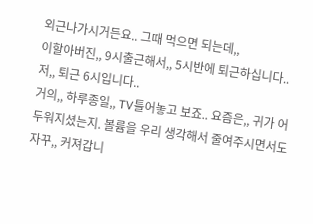외근나가시거든요.. 그때 먹으면 되는데,,
이할아버진,, 9시출근해서,, 5시반에 퇴근하십니다.. 저,, 퇴근 6시입니다..
거의,, 하루종일,, TV틀어놓고 보죠.. 요즘은,, 귀가 어두워지셨는지. 볼륨을 우리 생각해서 줄여주시면서도 자꾸,, 커져갑니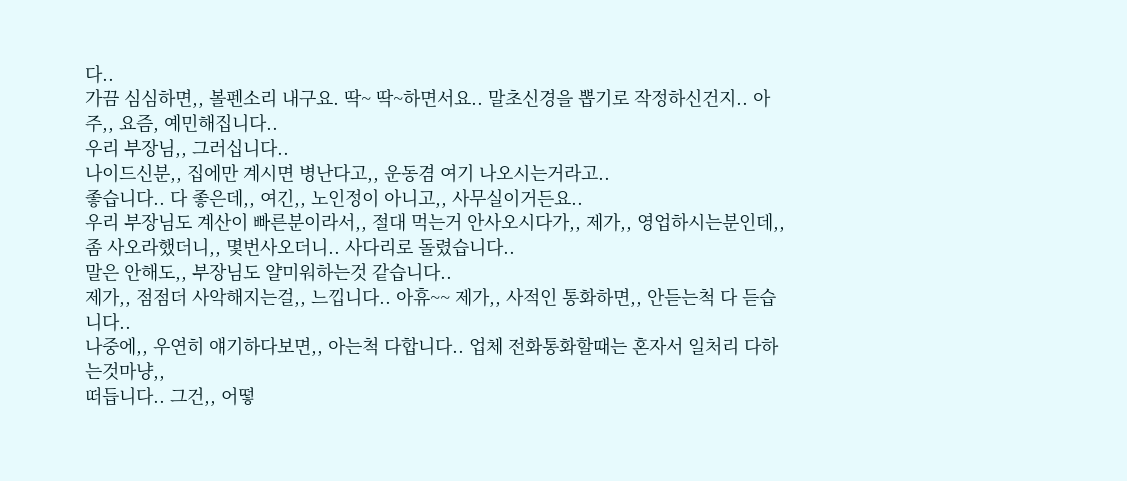다..
가끔 심심하면,, 볼펜소리 내구요. 딱~ 딱~하면서요.. 말초신경을 뽑기로 작정하신건지.. 아주,, 요즘, 예민해집니다..
우리 부장님,, 그러십니다..
나이드신분,, 집에만 계시면 병난다고,, 운동겸 여기 나오시는거라고..
좋습니다.. 다 좋은데,, 여긴,, 노인정이 아니고,, 사무실이거든요..
우리 부장님도 계산이 빠른분이라서,, 절대 먹는거 안사오시다가,, 제가,, 영업하시는분인데,, 좀 사오라했더니,, 몇번사오더니.. 사다리로 돌렸습니다..
말은 안해도,, 부장님도 얄미워하는것 같습니다..
제가,, 점점더 사악해지는걸,, 느낍니다.. 아휴~~ 제가,, 사적인 통화하면,, 안듣는척 다 듣습니다..
나중에,, 우연히 얘기하다보면,, 아는척 다합니다.. 업체 전화통화할때는 혼자서 일처리 다하는것마냥,,
떠듭니다.. 그건,, 어떻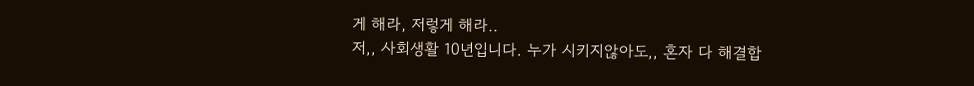게 해라, 저렇게 해라..
저,, 사회생활 10년입니다. 누가 시키지않아도,, 혼자 다 해결합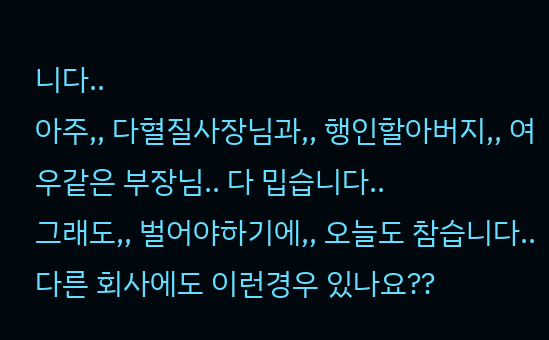니다..
아주,, 다혈질사장님과,, 행인할아버지,, 여우같은 부장님.. 다 밉습니다..
그래도,, 벌어야하기에,, 오늘도 참습니다..
다른 회사에도 이런경우 있나요??